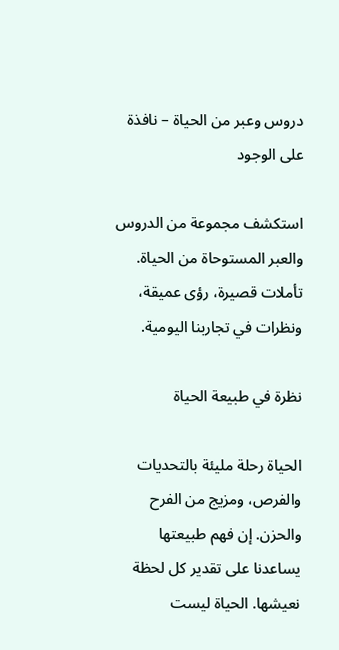دروس وعبر من الحياة – نافذة على الوجود

استكشف مجموعة من الدروس والعبر المستوحاة من الحياة. تأملات قصيرة، رؤى عميقة، ونظرات في تجاربنا اليومية.

نظرة في طبيعة الحياة

الحياة رحلة مليئة بالتحديات والفرص، ومزيج من الفرح والحزن. إن فهم طبيعتها يساعدنا على تقدير كل لحظة نعيشها. الحياة ليست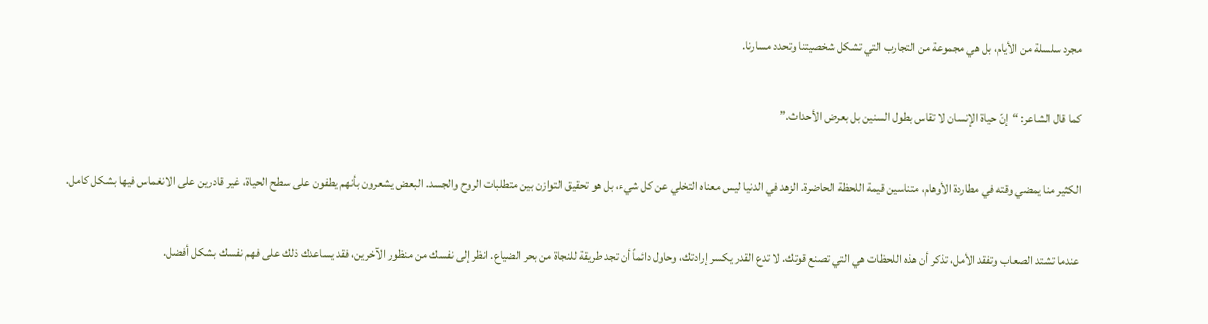مجرد سلسلة من الأيام، بل هي مجموعة من التجارب التي تشكل شخصيتنا وتحدد مسارنا.

كما قال الشاعر: “إنّ حياة الإنسان لا تقاس بطول السنين بل بعرض الأحداث.”

الكثير منا يمضي وقته في مطاردة الأوهام، متناسين قيمة اللحظة الحاضرة. الزهد في الدنيا ليس معناه التخلي عن كل شيء، بل هو تحقيق التوازن بين متطلبات الروح والجسد. البعض يشعرون بأنهم يطفون على سطح الحياة، غير قادرين على الانغماس فيها بشكل كامل.

عندما تشتد الصعاب وتفقد الأمل، تذكر أن هذه اللحظات هي التي تصنع قوتك. لا تدع القدر يكسر إرادتك، وحاول دائماً أن تجد طريقة للنجاة من بحر الضياع. انظر إلى نفسك من منظور الآخرين، فقد يساعدك ذلك على فهم نفسك بشكل أفضل.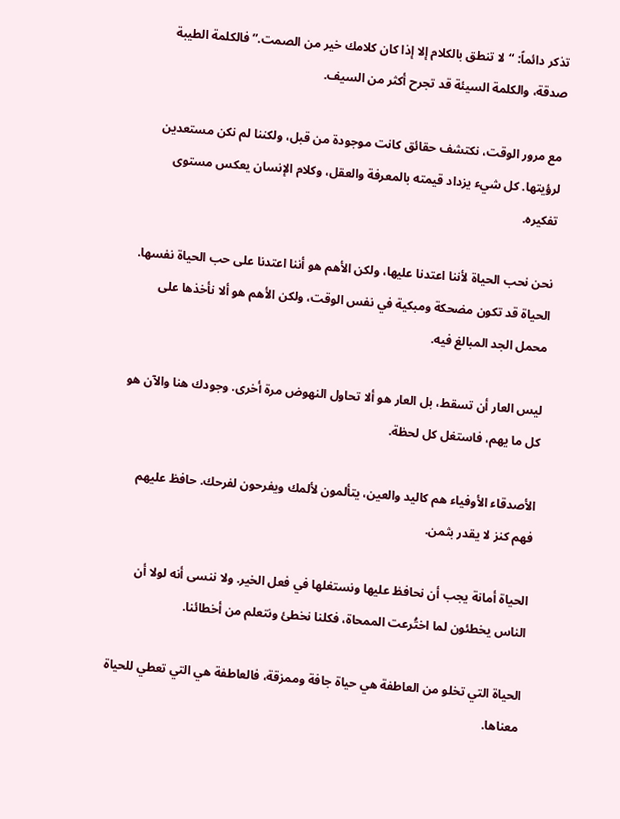تذكر دائماً: “لا تنطق بالكلام إلا إذا كان كلامك خير من الصمت.” فالكلمة الطيبة صدقة، والكلمة السيئة قد تجرح أكثر من السيف.

مع مرور الوقت، نكتشف حقائق كانت موجودة من قبل، ولكننا لم نكن مستعدين لرؤيتها. كل شيء يزداد قيمته بالمعرفة والعقل، وكلام الإنسان يعكس مستوى تفكيره.

نحن نحب الحياة لأننا اعتدنا عليها، ولكن الأهم هو أننا اعتدنا على حب الحياة نفسها. الحياة قد تكون مضحكة ومبكية في نفس الوقت، ولكن الأهم هو ألا نأخذها على محمل الجد المبالغ فيه.

ليس العار أن تسقط، بل العار هو ألا تحاول النهوض مرة أخرى. وجودك هنا والآن هو كل ما يهم، فاستغل كل لحظة.

الأصدقاء الأوفياء هم كاليد والعين، يتألمون لألمك ويفرحون لفرحك. حافظ عليهم فهم كنز لا يقدر بثمن.

الحياة أمانة يجب أن نحافظ عليها ونستغلها في فعل الخير. ولا ننسى أنه لولا أن الناس يخطئون لما اختُرعت الممحاة، فكلنا نخطئ ونتعلم من أخطائنا.

الحياة التي تخلو من العاطفة هي حياة جافة وممزقة، فالعاطفة هي التي تعطي للحياة معناها.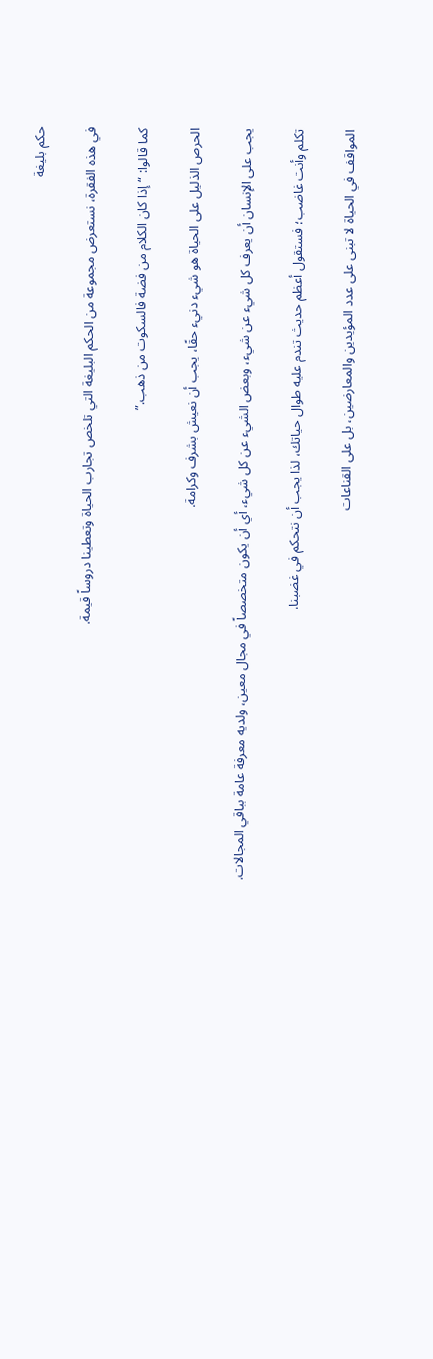حكم بليغة

في هذه الفقرة، نستعرض مجموعة من الحكم البليغة التي تلخص تجارب الحياة وتعطينا دروساً قيمة.

كما قالوا: “إذا كان الكلام من فضة فالسكوت من ذهب.”

الحرص الذليل على الحياة هو شيء دنيء حقًا، يجب أن نعيش بشرف وكرامة.

يجب على الإنسان أن يعرف كل شيء عن شيء، وبعض الشيء عن كل شيء، أي أن يكون متخصصاً في مجال معين، ولديه معرفة عامة بباقي المجالات.

تكلم وأنت غاضب؛ فستقول أعظم حديث تندم عليه طوال حياتك، لذا يجب أن نتحكم في غضبنا.

المواقف في الحياة لا تبنى على عدد المؤيدين والمعارضين، بل على القناعات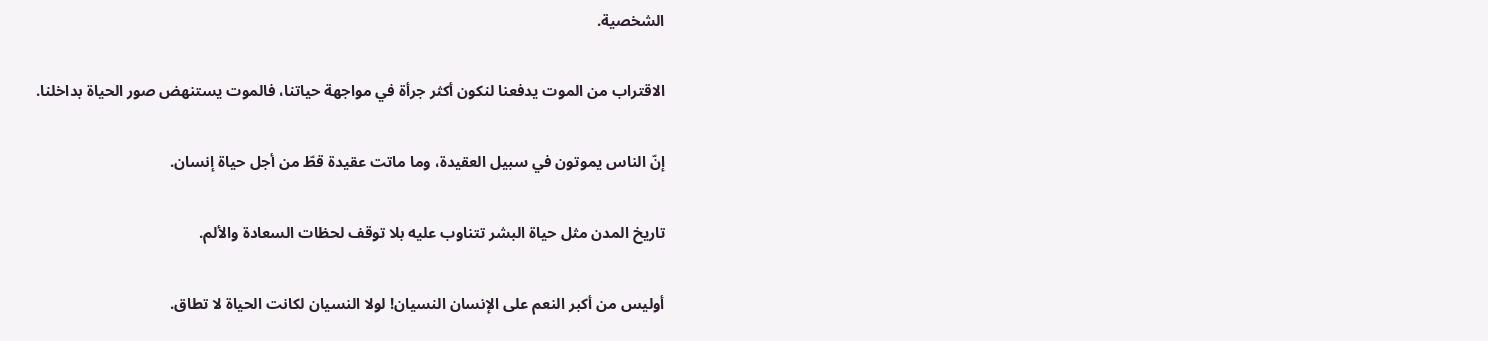الشخصية.

الاقتراب من الموت يدفعنا لنكون أكثر جرأة في مواجهة حياتنا، فالموت يستنهض صور الحياة بداخلنا.

إنّ الناس يموتون في سبيل العقيدة، وما ماتت عقيدة قطّ من أجل حياة إنسان.

تاريخ المدن مثل حياة البشر تتناوب عليه بلا توقف لحظات السعادة والألم.

أوليس من أكبر النعم على الإنسان النسيان! لولا النسيان لكانت الحياة لا تطاق.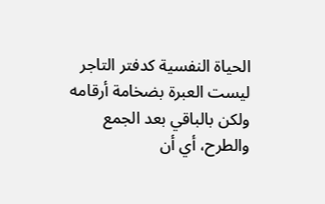الحياة النفسية كدفتر التاجر ليست العبرة بضخامة أرقامه ولكن بالباقي بعد الجمع والطرح، أي أن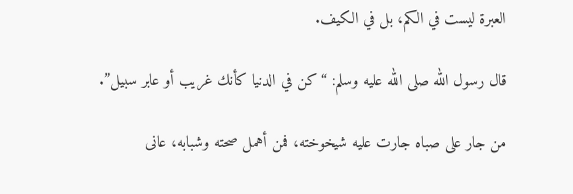العبرة ليست في الكم، بل في الكيف.

قال رسول الله صلى الله عليه وسلم: “كن في الدنيا كأنك غريب أو عابر سبيل”.

من جار على صباه جارت عليه شيخوخته، فمن أهمل صحته وشبابه، عانى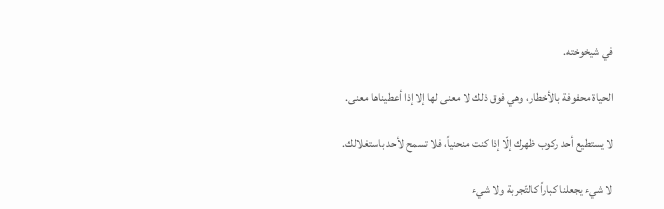في شيخوخته.

الحياة محفوفة بالأخطار، وهي فوق ذلك لا معنى لها إلا إذا أعطيناها معنى.

لا يستطيع أحد ركوب ظهرك إلّا إذا كنت منحنياً، فلا تسمح لأحد باستغلالك.

لا شيء يجعلنا كباراً كالتّجربة ولا شيء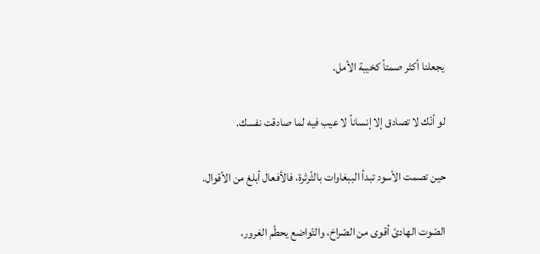يجعلنا أكثر صمتاً كخيبة الأمل.

لو أنّك لا تصادق إلا إنساناً لا عيب فيه لما صادقت نفسك.

حين تصمت الأسود تبدأ الببغاوات بالثّرثرة، فالأفعال أبلغ من الأقوال.

الصّوت الهادئ أقوى من الصّراخ، والتّواضع يحطّم الغرور،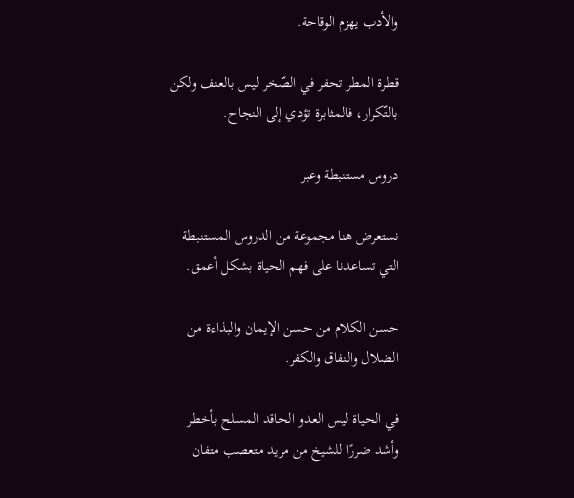والأدب يهزم الوقاحة.

قطرة المطر تحفر في الصّخر ليس بالعنف ولكن بالتّكرار، فالمثابرة تؤدي إلى النجاح.

دروس مستنبطة وعبر

نستعرض هنا مجموعة من الدروس المستنبطة التي تساعدنا على فهم الحياة بشكل أعمق.

حسن الكلام من حسن الإيمان والبذاءة من الضلال والنفاق والكفر.

في الحياة ليس العدو الحاقد المسلح بأخطر وأشد ضررًا للشيخ من مريد متعصب متفان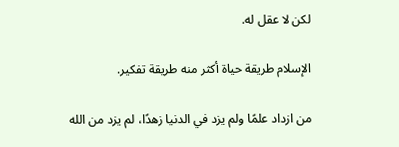لكن لا عقل له.

الإسلام طريقة حياة أكثر منه طريقة تفكير.

من ازداد علمًا ولم يزد في الدنيا زهدًا، لم يزد من الله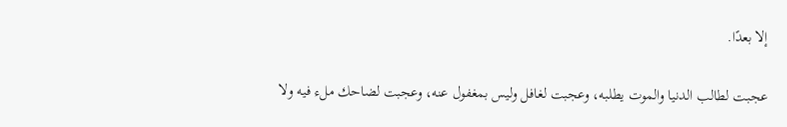إلا بعدًا.

عجبت لطالب الدنيا والموت يطلبه، وعجبت لغافل وليس بمغفول عنه، وعجبت لضاحك ملء فيه ولا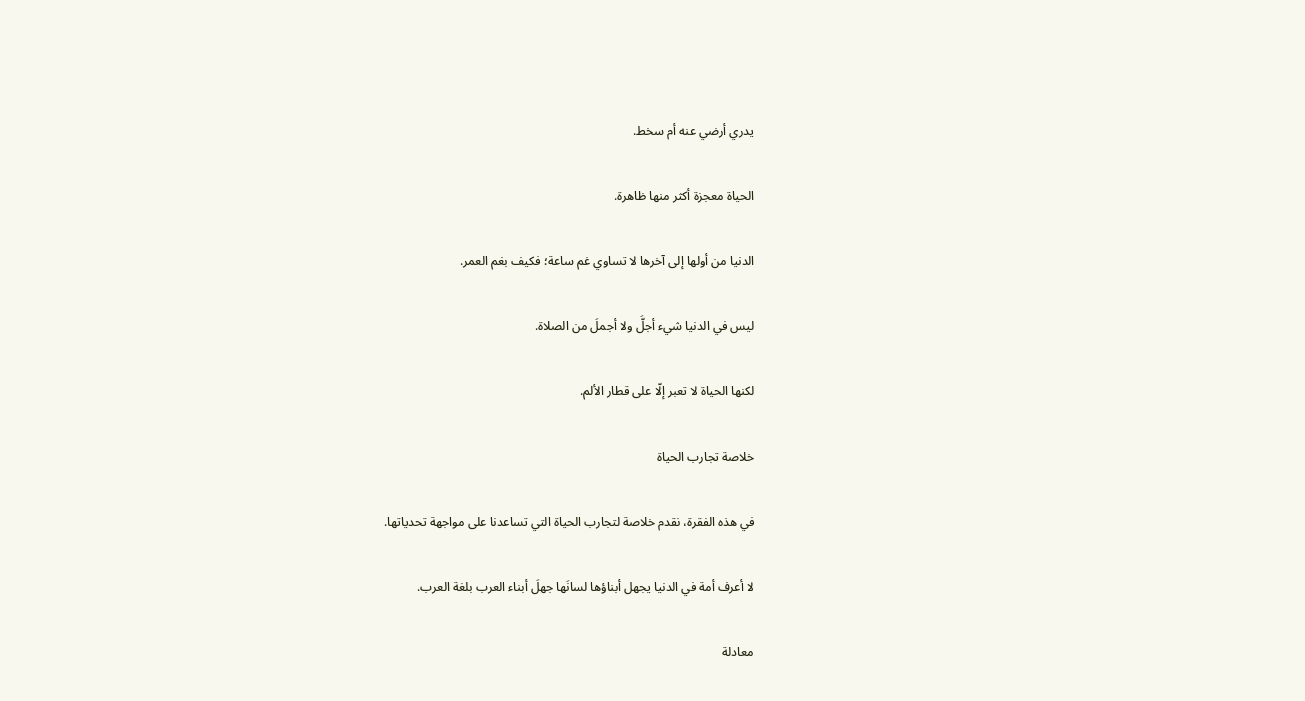يدري أرضي عنه أم سخط.

الحياة معجزة أكثر منها ظاهرة.

الدنيا من أولها إلى آخرها لا تساوي غم ساعة؛ فكيف بغم العمر.

ليس في الدنيا شيء أجلَّ ولا أجملَ من الصلاة.

لكنها الحياة لا تعبر إلّا على قطار الألم.

خلاصة تجارب الحياة

في هذه الفقرة، نقدم خلاصة لتجارب الحياة التي تساعدنا على مواجهة تحدياتها.

لا أعرف أمة في الدنيا يجهل أبناؤها لسانَها جهلَ أبناء العرب بلغة العرب.

معادلة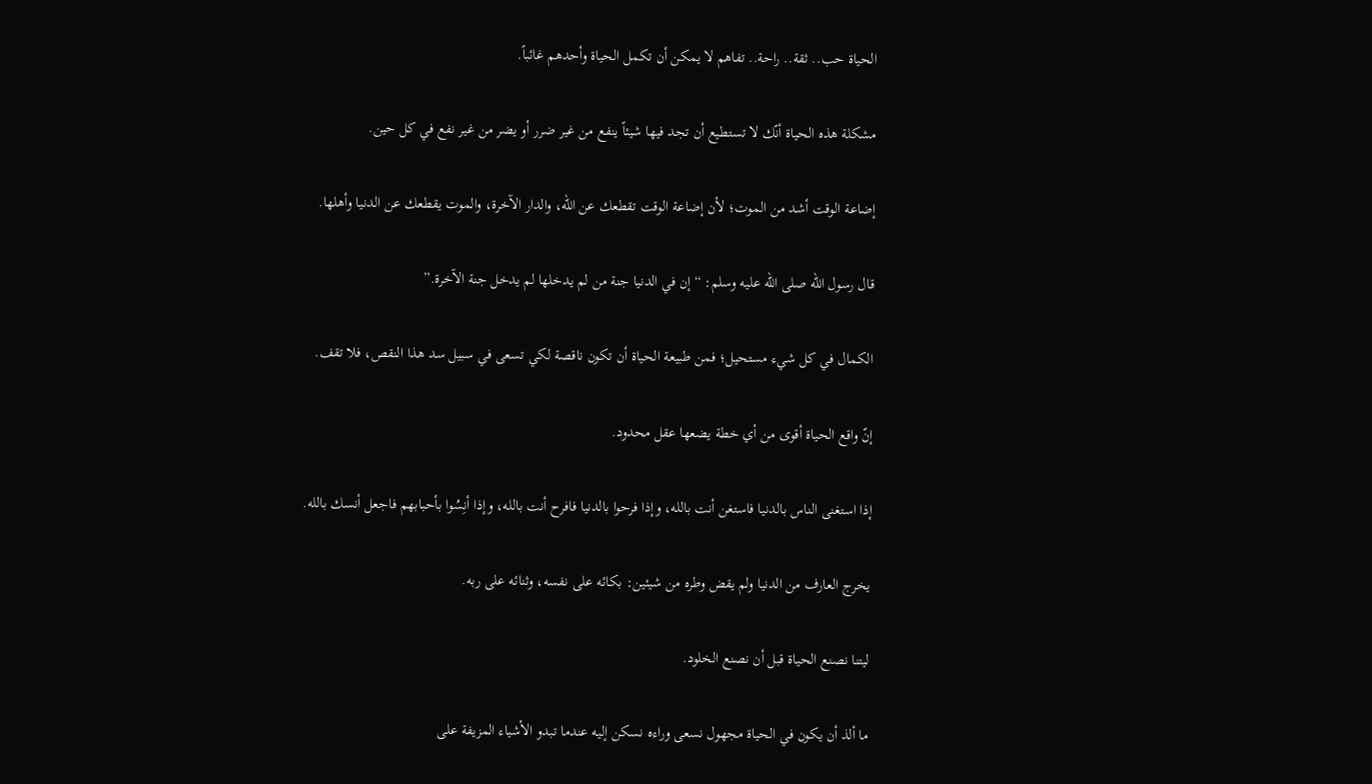الحياة حب.. ثقة.. راحة.. تفاهم لا يمكن أن تكمل الحياة وأحدهم غائباً.

مشكلة هذه الحياة أنّك لا تستطيع أن تجد فيها شيئاً ينفع من غير ضرر أو يضر من غير نفع في كل حين.

إضاعة الوقت أشد من الموت؛ لأن إضاعة الوقت تقطعك عن الله، والدار الآخرة، والموت يقطعك عن الدنيا وأهلها.

قال رسول الله صلى الله عليه وسلم: “إن في الدنيا جنة من لم يدخلها لم يدخل جنة الآخرة.”

الكمال في كل شيء مستحيل؛ فمن طبيعة الحياة أن تكون ناقصة لكي تسعى في سبيل سد هذا النقص، فلا تقف.

إنّ واقع الحياة أقوى من أي خطة يضعها عقل محدود.

إذا استغنى الناس بالدنيا فاستغن أنت بالله، وإذا فرحوا بالدنيا فافرح أنت بالله، وإذا أنِسُوا بأحبابهم فاجعل أنسك بالله.

يخرج العارف من الدنيا ولم يقض وطره من شيئين: بكائه على نفسه، وثنائه على ربه.

ليتنا نصنع الحياة قبل أن نصنع الخلود.

ما ألذ أن يكون في الحياة مجهول نسعى وراءه نسكن إليه عندما تبدو الأشياء المزيفة على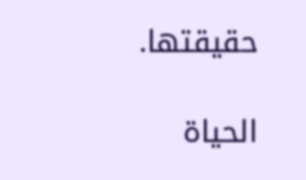حقيقتها.

الحياة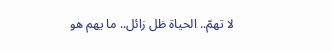لا تهمّ.. الحياة ظل زائل.. ما يهم هو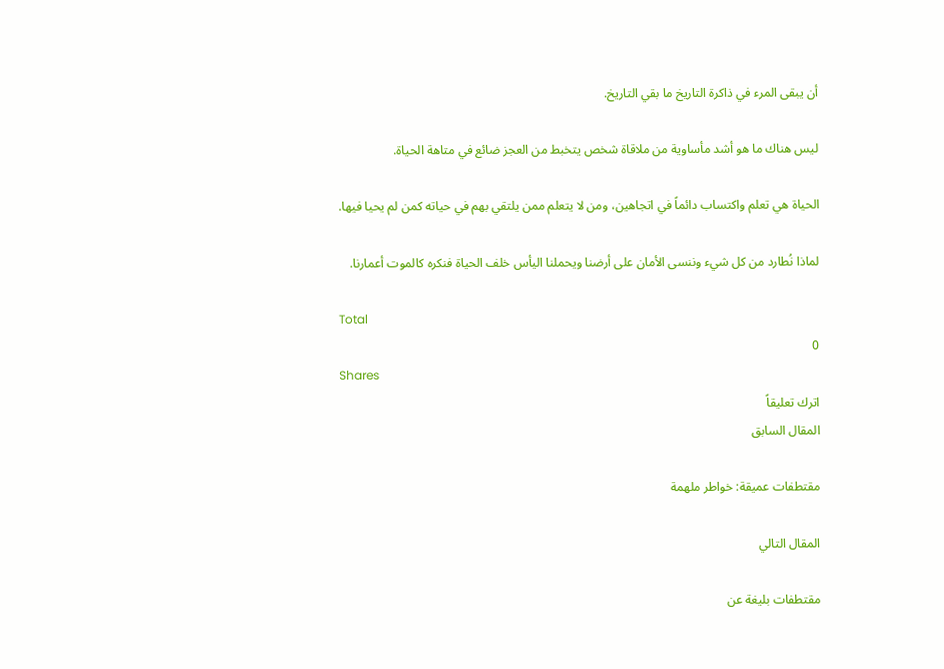أن يبقى المرء في ذاكرة التاريخ ما بقي التاريخ.

ليس هناك ما هو أشد مأساوية من ملاقاة شخص يتخبط من العجز ضائع في متاهة الحياة.

الحياة هي تعلم واكتساب دائماً في اتجاهين، ومن لا يتعلم ممن يلتقي بهم في حياته كمن لم يحيا فيها.

لماذا نُطارد من كل شيء وننسى الأمان على أرضنا ويحملنا اليأس خلف الحياة فنكره كالموت أعمارنا.

Total
0
Shares
اترك تعليقاً
المقال السابق

مقتطفات عميقة: خواطر ملهمة

المقال التالي

مقتطفات بليغة عن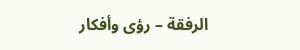الرفقة – رؤى وأفكار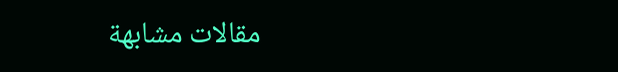مقالات مشابهة